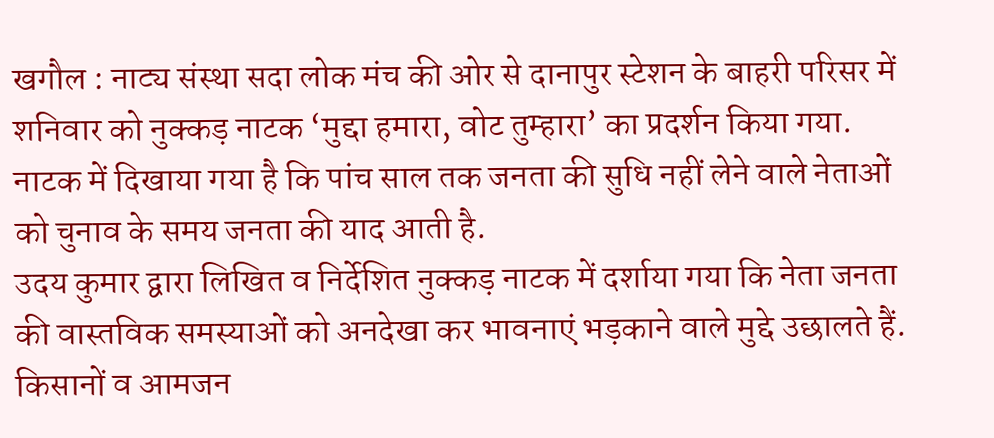खगौल : नाट्य संस्था सदा लोक मंच की ओर से दानापुर स्टेशन के बाहरी परिसर में शनिवार को नुक्कड़ नाटक ‘मुद्दा हमारा, वोट तुम्हारा’ का प्रदर्शन किया गया. नाटक में दिखाया गया है कि पांच साल तक जनता की सुधि नहीं लेने वाले नेताओं को चुनाव के समय जनता की याद आती है.
उदय कुमार द्वारा लिखित व निर्देशित नुक्कड़ नाटक में दर्शाया गया कि नेता जनता की वास्तविक समस्याओं को अनदेखा कर भावनाएं भड़काने वाले मुद्दे उछालते हैं. किसानों व आमजन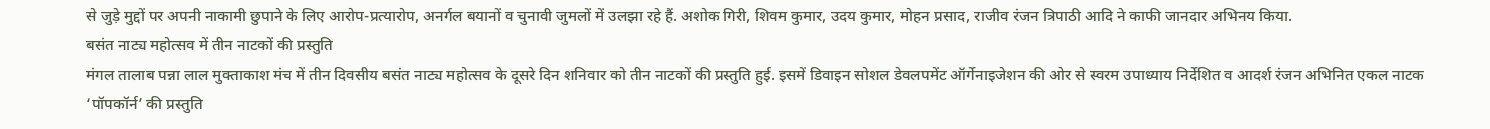से जुड़े मुद्दों पर अपनी नाकामी छुपाने के लिए आरोप-प्रत्यारोप, अनर्गल बयानों व चुनावी जुमलों में उलझा रहे हैं. अशोक गिरी, शिवम कुमार, उदय कुमार, मोहन प्रसाद, राजीव रंजन त्रिपाठी आदि ने काफी जानदार अभिनय किया.
बसंत नाट्य महोत्सव में तीन नाटकों की प्रस्तुति
मंगल तालाब पन्ना लाल मुक्ताकाश मंच में तीन दिवसीय बसंत नाट्य महोत्सव के दूसरे दिन शनिवार को तीन नाटकों की प्रस्तुति हुई. इसमें डिवाइन सोशल डेवलपमेंट ऑर्गेनाइजेशन की ओर से स्वरम उपाध्याय निर्देशित व आदर्श रंजन अभिनित एकल नाटक ‘पॉपकॉर्न’ की प्रस्तुति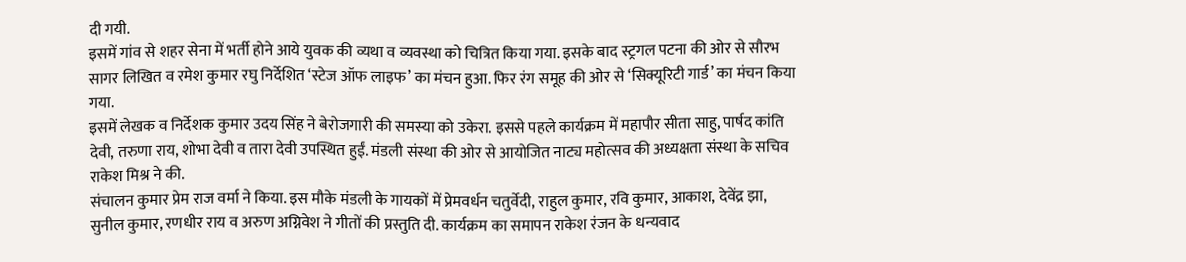दी गयी.
इसमें गांव से शहर सेना में भर्ती होने आये युवक की व्यथा व व्यवस्था को चित्रित किया गया. इसके बाद स्ट्रगल पटना की ओर से सौरभ सागर लिखित व रमेश कुमार रघु निर्देशित ‘स्टेज ऑफ लाइफ’ का मंचन हुआ. फिर रंग समूह की ओर से ‘सिक्यूरिटी गार्ड’ का मंचन किया गया.
इसमें लेखक व निर्देशक कुमार उदय सिंह ने बेरोजगारी की समस्या को उकेरा. इससे पहले कार्यक्रम में महापौर सीता साहु, पार्षद कांति देवी, तरुणा राय, शोभा देवी व तारा देवी उपस्थित हुईं. मंडली संस्था की ओर से आयोजित नाट्य महोत्सव की अध्यक्षता संस्था के सचिव राकेश मिश्र ने की.
संचालन कुमार प्रेम राज वर्मा ने किया. इस मौके मंडली के गायकों में प्रेमवर्धन चतुर्वेदी, राहुल कुमार, रवि कुमार, आकाश, देवेंद्र झा, सुनील कुमार, रणधीर राय व अरुण अग्निवेश ने गीतों की प्रस्तुति दी. कार्यक्रम का समापन राकेश रंजन के धन्यवाद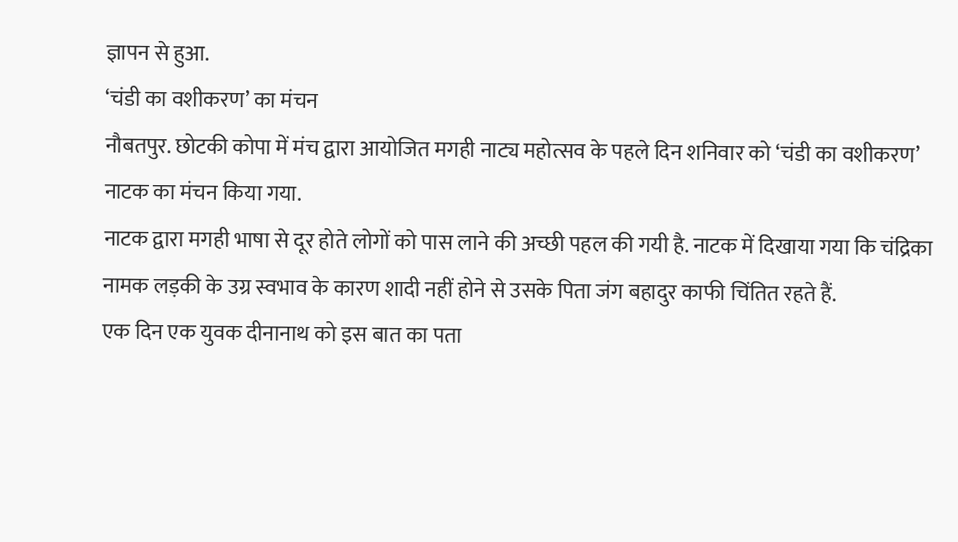ज्ञापन से हुआ.
‘चंडी का वशीकरण’ का मंचन
नौबतपुर. छोटकी कोपा में मंच द्वारा आयोजित मगही नाट्य महोत्सव के पहले दिन शनिवार को ‘चंडी का वशीकरण’ नाटक का मंचन किया गया.
नाटक द्वारा मगही भाषा से दूर होते लोगों को पास लाने की अच्छी पहल की गयी है. नाटक में दिखाया गया कि चंद्रिका नामक लड़की के उग्र स्वभाव के कारण शादी नहीं होने से उसके पिता जंग बहादुर काफी चिंतित रहते हैं.
एक दिन एक युवक दीनानाथ को इस बात का पता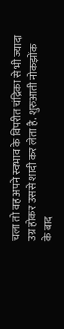चला तो वह अपने स्वभाव के विपरीत चंद्रिका से भी ज्यादा उग्र होकर उससे शादी कर लेता है. शुरुआती नोकझोंक के बाद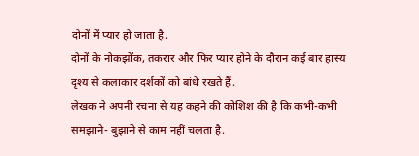दोनों में प्यार हो जाता है.
दोनों के नोकझोंक, तकरार और फिर प्यार होने के दौरान कई बार हास्य दृश्य से कलाकार दर्शकों को बांधे रखते हैं.
लेखक ने अपनी रचना से यह कहने की कोशिश की है कि कभी-कभी समझाने- बुझाने से काम नहीं चलता है.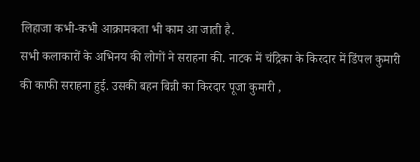लिहाजा कभी-कभी आक्रामकता भी काम आ जाती है.
सभी कलाकारों के अभिनय की लोगों ने सराहना की. नाटक में चंद्रिका के किरदार में डिंपल कुमारी की काफी सराहना हुई. उसकी बहन बिन्नी का किरदार पूजा कुमारी ,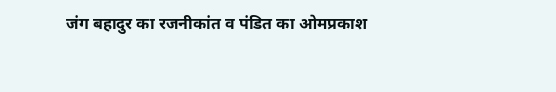जंग बहादुर का रजनीकांत व पंडित का ओमप्रकाश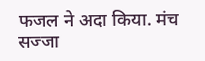फजल ने अदा किया. मंच सज्जा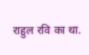राहुल रवि का था.